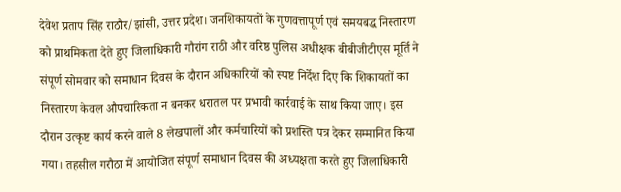देवेश प्रताप सिंह राठौर/झांसी, उत्तर प्रदेश। जनशिकायतों के गुणवत्तापूर्ण एवं समयबद्ध निस्तारण को प्राथमिकता देते हुए जिलाधिकारी गौरांग राठी और वरिष्ठ पुलिस अधीक्षक बीबीजीटीएस मूर्ति ने संपूर्ण सोमवार को समाधान दिवस के दौरान अधिकारियों को स्पष्ट निर्देश दिए कि शिकायतों का निस्तारण केवल औपचारिकता न बनकर धरातल पर प्रभावी कार्रवाई के साथ किया जाए। इस दौरान उत्कृष्ट कार्य करने वाले 8 लेखपालों और कर्मचारियों को प्रशस्ति पत्र देकर सम्मानित किया गया। तहसील गरौठा में आयोजित संपूर्ण समाधान दिवस की अध्यक्षता करते हुए जिलाधिकारी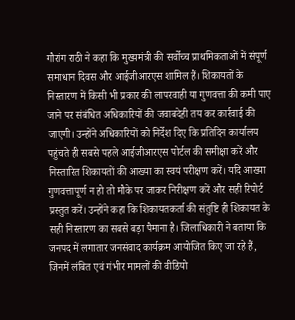गौरांग राठी ने कहा कि मुख्यमंत्री की सर्वोच्च प्राथमिकताओं में संपूर्ण समाधान दिवस और आईजीआरएस शामिल हैं। शिकायतों के निस्तारण में किसी भी प्रकार की लापरवाही या गुणवत्ता की कमी पाए जाने पर संबंधित अधिकारियों की जवाबदेही तय कर कार्रवाई की जाएगी। उन्होंने अधिकारियों को निर्देश दिए कि प्रतिदिन कार्यालय पहुंचते ही सबसे पहले आईजीआरएस पोर्टल की समीक्षा करें और निस्तारित शिकायतों की आख्या का स्वयं परीक्षण करें। यदि आख्या गुणवत्तापूर्ण न हो तो मौके पर जाकर निरीक्षण करें और सही रिपोर्ट प्रस्तुत करें। उन्होंने कहा कि शिकायतकर्ता की संतुष्टि ही शिकायत के सही निस्तारण का सबसे बड़ा पैमाना है। जिलाधिकारी ने बताया कि जनपद में लगातार जनसंवाद कार्यक्रम आयोजित किए जा रहे हैं, जिनमें लंबित एवं गंभीर मामलों की वीडियो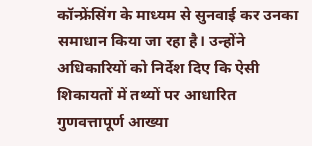कॉन्फ्रेंसिंग के माध्यम से सुनवाई कर उनका समाधान किया जा रहा है। उन्होंने अधिकारियों को निर्देश दिए कि ऐसी शिकायतों में तथ्यों पर आधारित गुणवत्तापूर्ण आख्या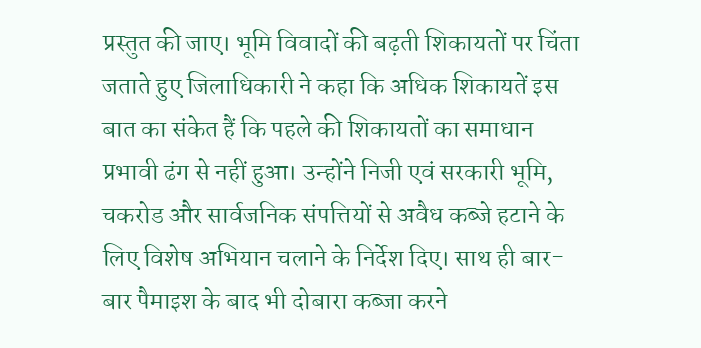प्रस्तुत की जाए। भूमि विवादों की बढ़ती शिकायतों पर चिंता जताते हुए जिलाधिकारी ने कहा कि अधिक शिकायतें इस बात का संकेत हैं कि पहले की शिकायतों का समाधान प्रभावी ढंग से नहीं हुआ। उन्होंने निजी एवं सरकारी भूमि, चकरोड और सार्वजनिक संपत्तियों से अवैध कब्जे हटाने के लिए विशेष अभियान चलाने के निर्देश दिए। साथ ही बार-बार पैमाइश के बाद भी दोबारा कब्जा करने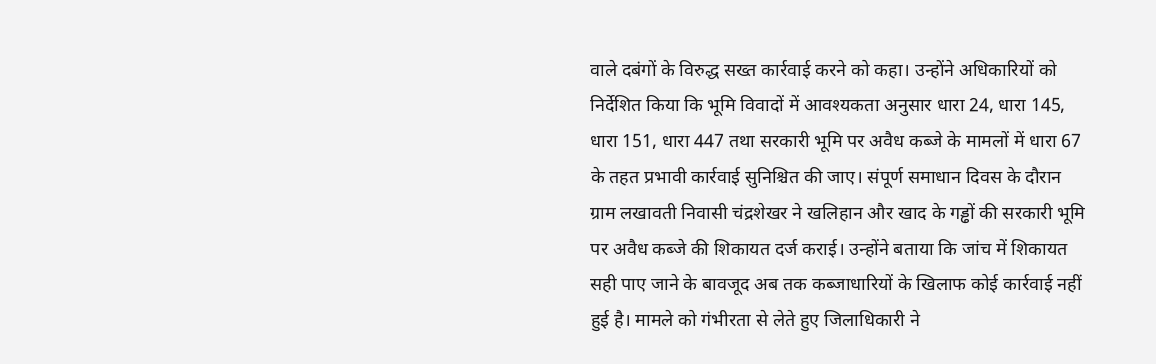वाले दबंगों के विरुद्ध सख्त कार्रवाई करने को कहा। उन्होंने अधिकारियों को निर्देशित किया कि भूमि विवादों में आवश्यकता अनुसार धारा 24, धारा 145, धारा 151, धारा 447 तथा सरकारी भूमि पर अवैध कब्जे के मामलों में धारा 67 के तहत प्रभावी कार्रवाई सुनिश्चित की जाए। संपूर्ण समाधान दिवस के दौरान ग्राम लखावती निवासी चंद्रशेखर ने खलिहान और खाद के गड्ढों की सरकारी भूमि पर अवैध कब्जे की शिकायत दर्ज कराई। उन्होंने बताया कि जांच में शिकायत सही पाए जाने के बावजूद अब तक कब्जाधारियों के खिलाफ कोई कार्रवाई नहीं हुई है। मामले को गंभीरता से लेते हुए जिलाधिकारी ने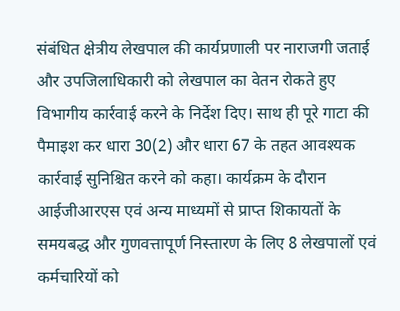संबंधित क्षेत्रीय लेखपाल की कार्यप्रणाली पर नाराजगी जताई और उपजिलाधिकारी को लेखपाल का वेतन रोकते हुए विभागीय कार्रवाई करने के निर्देश दिए। साथ ही पूरे गाटा की पैमाइश कर धारा 30(2) और धारा 67 के तहत आवश्यक कार्रवाई सुनिश्चित करने को कहा। कार्यक्रम के दौरान आईजीआरएस एवं अन्य माध्यमों से प्राप्त शिकायतों के समयबद्ध और गुणवत्तापूर्ण निस्तारण के लिए 8 लेखपालों एवं कर्मचारियों को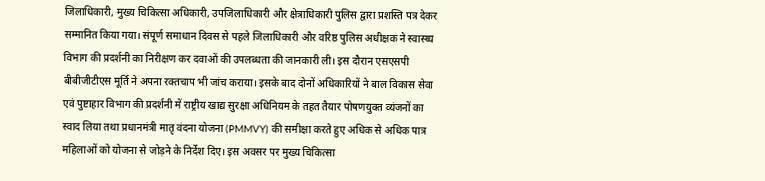जिलाधिकारी, मुख्य चिकित्सा अधिकारी, उपजिलाधिकारी और क्षेत्राधिकारी पुलिस द्वारा प्रशस्ति पत्र देकर सम्मानित किया गया। संपूर्ण समाधान दिवस से पहले जिलाधिकारी और वरिष्ठ पुलिस अधीक्षक ने स्वास्थ्य विभाग की प्रदर्शनी का निरीक्षण कर दवाओं की उपलब्धता की जानकारी ली। इस दौरान एसएसपी बीबीजीटीएस मूर्ति ने अपना रक्तचाप भी जांच कराया। इसके बाद दोनों अधिकारियों ने बाल विकास सेवा एवं पुष्टाहार विभाग की प्रदर्शनी में राष्ट्रीय खाद्य सुरक्षा अधिनियम के तहत तैयार पोषणयुक्त व्यंजनों का स्वाद लिया तथा प्रधानमंत्री मातृ वंदना योजना (PMMVY) की समीक्षा करते हुए अधिक से अधिक पात्र महिलाओं को योजना से जोड़ने के निर्देश दिए। इस अवसर पर मुख्य चिकित्सा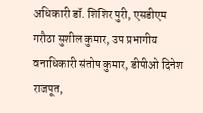अधिकारी डॉ. शिशिर पुरी, एसडीएम गरौठा सुशील कुमार, उप प्रभागीय वनाधिकारी संतोष कुमार, डीपीओ दिनेश राजपूत,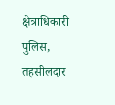क्षेत्राधिकारी पुलिस, तहसीलदार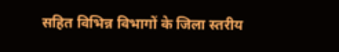सहित विभिन्न विभागों के जिला स्तरीय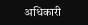अधिकारी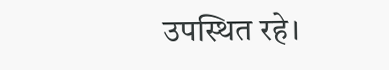उपस्थित रहे।